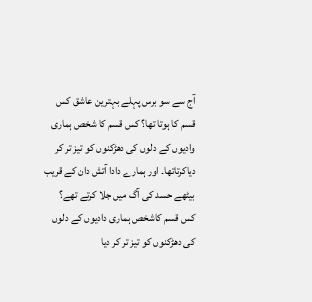آج سے سو برس پہلے بہترین عاشق کس قسم کا ہوتا تھا؟ کس قسم کا شخص ہماری وادیوں کے دلوں کی دھڑکنوں کو تیز تر کر دیاکرتاتھا۔ اور ہمارے دادا آتش دان کے قریب بیٹھے حسد کی آگ میں جلا کرتے تھے؟ کس قسم کاشخص ہماری دادیوں کے دلوں کی دھڑکنوں کو تیز تر کر دیا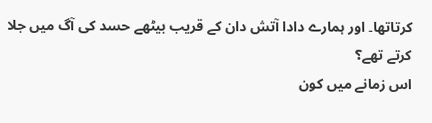کرتاتھا۔ اور ہمارے دادا آتش دان کے قریب بیٹھے حسد کی آگ میں جلا کرتے تھے؟
اس زمانے میں کون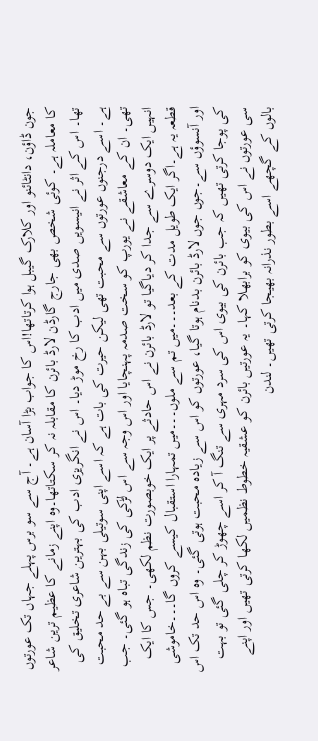جون ڈاؤن، دانٹائنو اور کلارک گیبل ہوا کرتاتھا!اس کا جواب بڑا آسان ہے۔ آج سے سو برس پہلے جہاں تک عورتوں کا معاملہ ہے۔ کوئی شخص بھی جارج گارڈن لارڈ بائرن کا مقابلہ نہ کر سکتاتھا۔وہ اپنے زمانے کا عظیم ترین شاعر تھا۔ اس کے اثر نے انیسویں صدی میں ادب کا رخ موڑ دیا۔ اس نے انگریزی ادب کی بہترین شاعری تخلیق کی ہے۔ اسے درجنوں عورتوں سے محبت تھی لیکن حیرت کی بات ہے کہ اسے اپنی سوتیلی بہن سے بے حد محبت تھی۔ ان کے معاشقے نے یورپ کو سخت صدمہ پہنچایا اور اس وجہ سے اس لڑکی کی زندگی تباہ ہو گئی۔ جب انہیں ایک دوسرے سے جدا کر دیاگیا تو لارڈ بائرن نے اس حادثے پر ایک خوبصورت نظم لکھی۔ جس کا ایک قطعہ یہ ہے۔اگر ایک طویل مدت کے بعد۔۔۔میں تم سے ملوں۔۔۔میں تمہارا استقبال کیسے کروں گا۔۔۔خاموشی اور آنسوؤں سے۔جوں جوں لارڈ بائرن بدنام ہوتا گیا، عورتوں کو اس سے زیادہ محبت ہوتی گئی۔ وہ اس حد تک اس کی پوجا کرتی تھیں کہ جب بائرن کی بیوی اس کی سرد مہری سے تنگ آ کر اسے چھوڑ کر چلی گئی تو بہت سی عورتوں نے اس کی بیوی کو برابھلا کہا۔ یہ عورتیں بائرن کو عشقیہ خطوط نظمیں لکھا کرتی تھیں اور اپنے بالوں کے گچھے اسے بطور نذرانہ بھیجا کرتی تھیں۔ لندن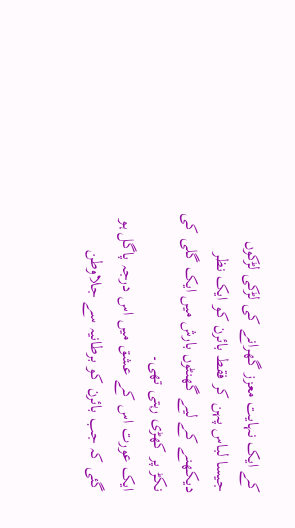کے ایک نہایت معزز گھرانے کی لڑکی لڑکوں جیسا لباس پہن کر فقط بائرن کو ایک نظر دیکھنے کے لیے گھنٹوں بارش میں ایک گلی کی نکڑ پر کھڑی رہتی تھی۔
ایک عورت اس کے عشق میں اس درجہ پاگل ہو گئی کہ جب بائرن کو برطانیہ سے جلاوطن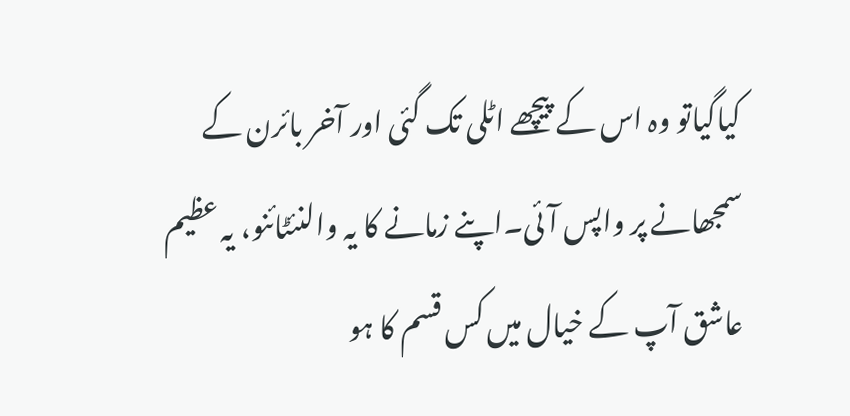کیاگیاتو وہ اس کے پیچھے اٹلی تک گئی اور آخر بائرن کے سمجھانے پر واپس آئی۔اپنے زمانے کا یہ والنئٹائنو، یہ عظیم عاشق آپ کے خیال میں کس قسم کا ہو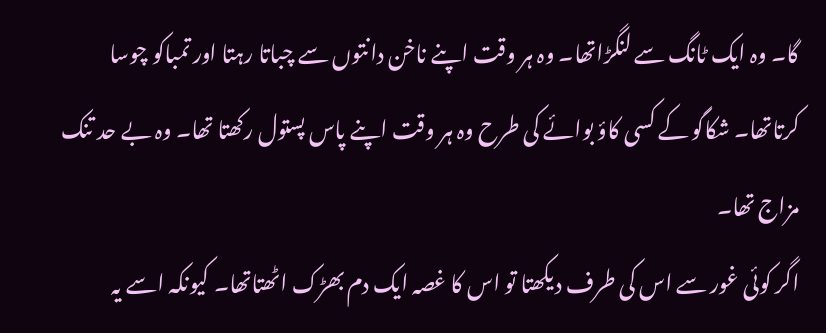گا۔ وہ ایک ٹانگ سے لنگڑاتھا۔ وہ ہر وقت اپنے ناخن دانتوں سے چباتا رہتا اور تمباکو چوسا کرتاتھا۔ شکاگو کے کسی کاؤ بوائے کی طرح وہ ہر وقت اپنے پاس پستول رکھتا تھا۔ وہ بے حد تنک مزاج تھا۔
اگر کوئی غور سے اس کی طرف دیکھتا تو اس کا غصہ ایک دم بھڑک اٹھتاتھا۔ کیونکہ اسے یہ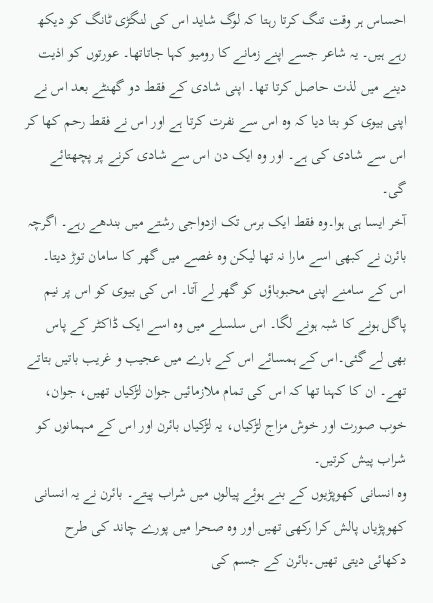احساس ہر وقت تنگ کرتا رہتا کہ لوگ شاید اس کی لنگڑی ٹانگ کو دیکھ رہے ہیں۔ یہ شاعر جسے اپنے زمانے کا رومیو کہا جاتاتھا۔ عورتوں کو اذیت دینے میں لذت حاصل کرتا تھا۔ اپنی شادی کے فقط دو گھنٹے بعد اس نے اپنی بیوی کو بتا دیا کہ وہ اس سے نفرت کرتا ہے اور اس نے فقط رحم کھا کر اس سے شادی کی ہے۔ اور وہ ایک دن اس سے شادی کرنے پر پچھتائے گی۔
آخر ایسا ہی ہوا۔وہ فقط ایک برس تک ازدواجی رشتے میں بندھے رہے۔ اگرچہ بائرن نے کبھی اسے مارا نہ تھا لیکن وہ غصے میں گھر کا سامان توڑ دیتا۔ اس کے سامنے اپنی محبوباؤں کو گھر لے آتا۔ اس کی بیوی کو اس پر نیم پاگل ہونے کا شبہ ہونے لگا۔ اس سلسلے میں وہ اسے ایک ڈاکٹر کے پاس بھی لے گئی۔اس کے ہمسائے اس کے بارے میں عجیب و غریب باتیں بتاتے تھے۔ ان کا کہنا تھا کہ اس کی تمام ملازمائیں جوان لڑکیاں تھیں، جوان، خوب صورت اور خوش مزاج لڑکیاں، یہ لڑکیاں بائرن اور اس کے مہمانوں کو شراب پیش کرتیں۔
وہ انسانی کھوپڑیوں کے بنے ہوئے پیالوں میں شراب پیتے۔ بائرن نے یہ انسانی کھوپڑیاں پالش کرا رکھی تھیں اور وہ صحرا میں پورے چاند کی طرح دکھائی دیتی تھیں۔بائرن کے جسم کی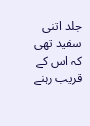جلد اتنی سفید تھی کہ اس کے قریب رہنے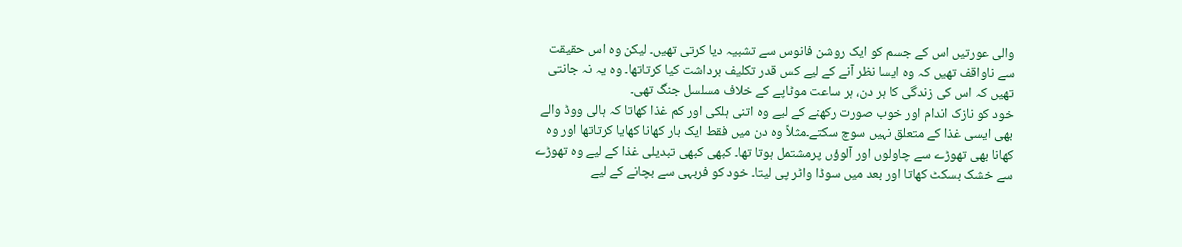والی عورتیں اس کے جسم کو ایک روشن فانوس سے تشبیہ دیا کرتی تھیں۔ لیکن وہ اس حقیقت سے ناواقف تھیں کہ وہ ایسا نظر آنے کے لیے کس قدر تکلیف برداشت کیا کرتاتھا۔ وہ یہ نہ جانتی تھیں کہ اس کی زندگی کا ہر دن، ہر ساعت موٹاپے کے خلاف مسلسل جنگ تھی۔
خود کو نازک اندام اور خوب صورت رکھنے کے لیے وہ اتنی ہلکی اور کم غذا کھاتا کہ ہالی ووڈ والے بھی ایسی غذا کے متعلق نہیں سوچ سکتے۔مثلاً وہ دن میں فقط ایک بار کھانا کھایا کرتاتھا اور وہ کھانا بھی تھوڑے سے چاولوں اور آلوؤں پرمشتمل ہوتا تھا۔ کبھی کبھی تبدیلی غذا کے لیے وہ تھوڑے سے خشک بسکٹ کھاتا اور بعد میں سوڈا واٹر پی لیتا۔ خود کو فربہی سے بچانے کے لیے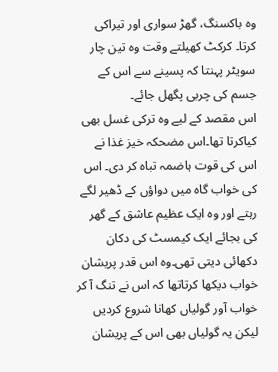وہ باکسنگ، گھڑ سواری اور تیراکی کرتا۔ کرکٹ کھیلتے وقت وہ تین چار سویٹر پہنتا کہ پسینے سے اس کے جسم کی چربی پگھل جائے۔
اس مقصد کے لیے وہ ترکی غسل بھی کیاکرتا تھا۔اس مضحکہ خیز غذا نے اس کی قوت ہاضمہ تباہ کر دی۔ اس کی خواب گاہ میں دواؤں کے ڈھیر لگے رہتے اور وہ ایک عظیم عاشق کے گھر کی بجائے ایک کیمسٹ کی دکان دکھائی دیتی تھی۔وہ اس قدر پریشان خواب دیکھا کرتاتھا کہ اس نے تنگ آ کر خواب آور گولیاں کھانا شروع کردیں لیکن یہ گولیاں بھی اس کے پریشان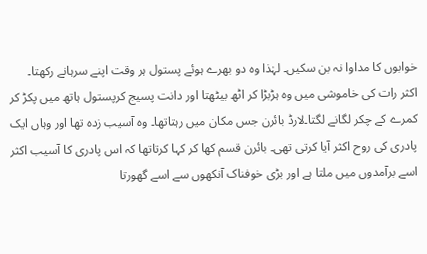خوابوں کا مداوا نہ بن سکیں۔ لہٰذا وہ دو بھرے ہوئے پستول ہر وقت اپنے سرہانے رکھتا۔
اکثر رات کی خاموشی میں وہ ہڑبڑا کر اٹھ بیٹھتا اور دانت پسیج کرپستول ہاتھ میں پکڑ کر کمرے کے چکر لگانے لگتا۔لارڈ بائرن جس مکان میں رہتاتھا۔ وہ آسیب زدہ تھا اور وہاں ایک پادری کی روح اکثر آیا کرتی تھی۔ بائرن قسم کھا کر کہا کرتاتھا کہ اس پادری کا آسیب اکثر اسے برآمدوں میں ملتا ہے اور بڑی خوفناک آنکھوں سے اسے گھورتا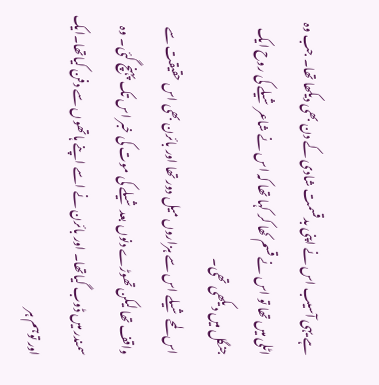ہے یہی آسیب اس نے اپنی بدقسمت شادی کے دن بھی دیکھا تھا۔ جب وہ اٹلی میں تھا تو اس نے قسم کھا کر کہا تھا کہ اس نے شاعر شیلے کی روح ایک جنگل میں دیکھی تھی۔
اس لمحے شیلے اس سے ہزاروں میل دور تھا اور بائرن بھی اس حقیقت سے واقف تھا لیکن تھوڑے دنوں بعد شیلے کی موت کی خبر اس تک پہنچ گئی۔ وہ سمندر میں ڈوب گیاتھا۔ اور بائرن نے اسے اپنے ہاتھوں سے دفن کیاتھا۔ایک اور توہم ہر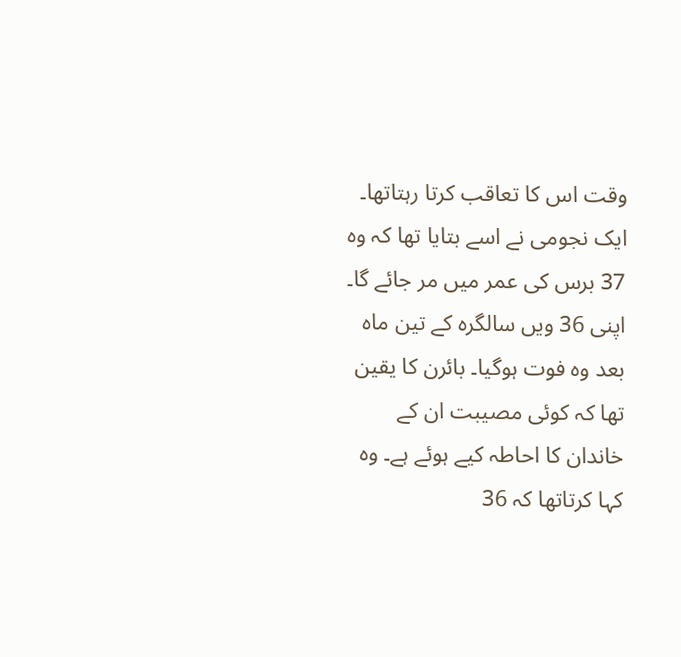وقت اس کا تعاقب کرتا رہتاتھا۔ ایک نجومی نے اسے بتایا تھا کہ وہ 37 برس کی عمر میں مر جائے گا۔ اپنی 36 ویں سالگرہ کے تین ماہ بعد وہ فوت ہوگیا۔ بائرن کا یقین تھا کہ کوئی مصیبت ان کے خاندان کا احاطہ کیے ہوئے ہے۔ وہ کہا کرتاتھا کہ 36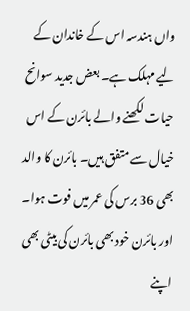واں ہندسہ اس کے خاندان کے لیے مہلک ہے۔ بعض جدید سوانح حیات لکھنے والے بائرن کے اس خیال سے متفق ہیں۔ بائرن کا والد بھی 36 برس کی عمر میں فوت ہوا۔ اور بائرن خود بھی بائرن کی بیٹی بھی اپنے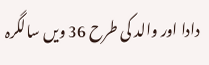دادا اور والد کی طرح 36 ویں سالگرہ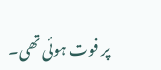پر فوت ہوئی تھی۔